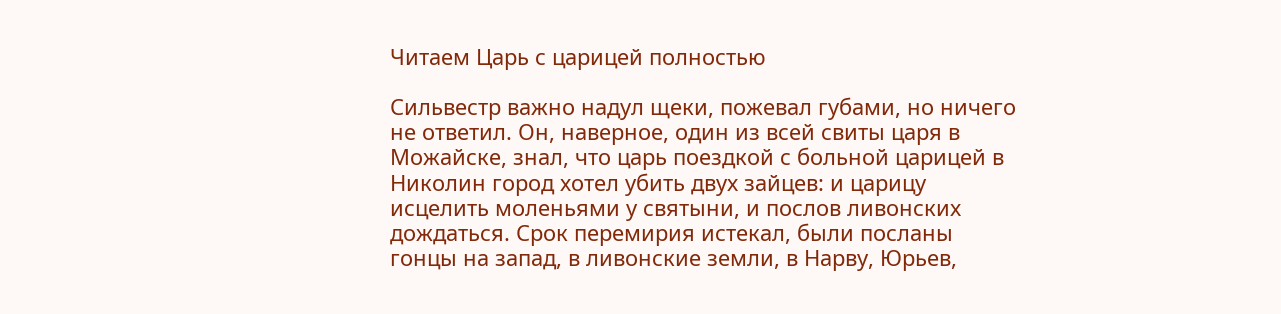Читаем Царь с царицей полностью

Сильвестр важно надул щеки, пожевал губами, но ничего не ответил. Он, наверное, один из всей свиты царя в Можайске, знал, что царь поездкой с больной царицей в Николин город хотел убить двух зайцев: и царицу исцелить моленьями у святыни, и послов ливонских дождаться. Срок перемирия истекал, были посланы гонцы на запад, в ливонские земли, в Нарву, Юрьев,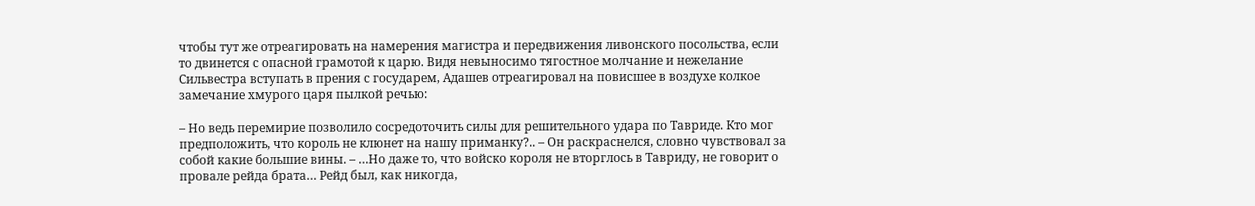чтобы тут же отреагировать на намерения магистра и передвижения ливонского посольства, если то двинется с опасной грамотой к царю. Видя невыносимо тягостное молчание и нежелание Сильвестра вступать в прения с государем, Адашев отреагировал на повисшее в воздухе колкое замечание хмурого царя пылкой речью:

– Но ведь перемирие позволило сосредоточить силы для решительного удара по Тавриде. Кто мог предположить, что король не клюнет на нашу приманку?.. – Он раскраснелся, словно чувствовал за собой какие большие вины. – …Но даже то, что войско короля не вторглось в Тавриду, не говорит о провале рейда брата… Рейд был, как никогда,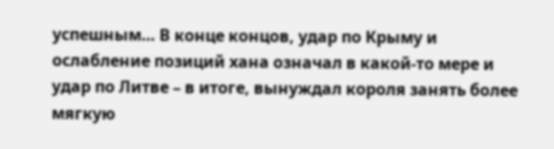успешным… В конце концов, удар по Крыму и ослабление позиций хана означал в какой-то мере и удар по Литве – в итоге, вынуждал короля занять более мягкую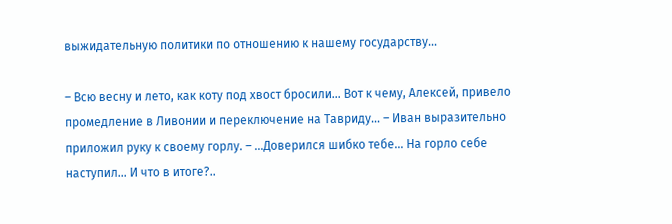выжидательную политики по отношению к нашему государству…

– Всю весну и лето, как коту под хвост бросили… Вот к чему, Алексей, привело промедление в Ливонии и переключение на Тавриду… – Иван выразительно приложил руку к своему горлу. – …Доверился шибко тебе… На горло себе наступил… И что в итоге?..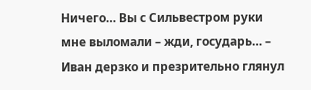Ничего… Вы с Сильвестром руки мне выломали – жди, государь… – Иван дерзко и презрительно глянул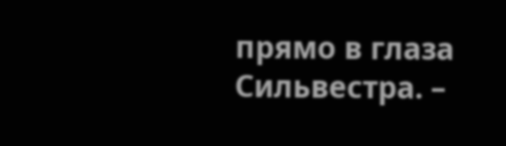прямо в глаза Сильвестра. –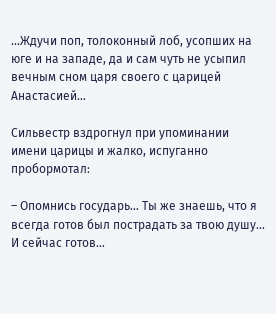…Ждучи поп, толоконный лоб, усопших на юге и на западе, да и сам чуть не усыпил вечным сном царя своего с царицей Анастасией…

Сильвестр вздрогнул при упоминании имени царицы и жалко, испуганно пробормотал:

– Опомнись государь… Ты же знаешь, что я всегда готов был пострадать за твою душу… И сейчас готов…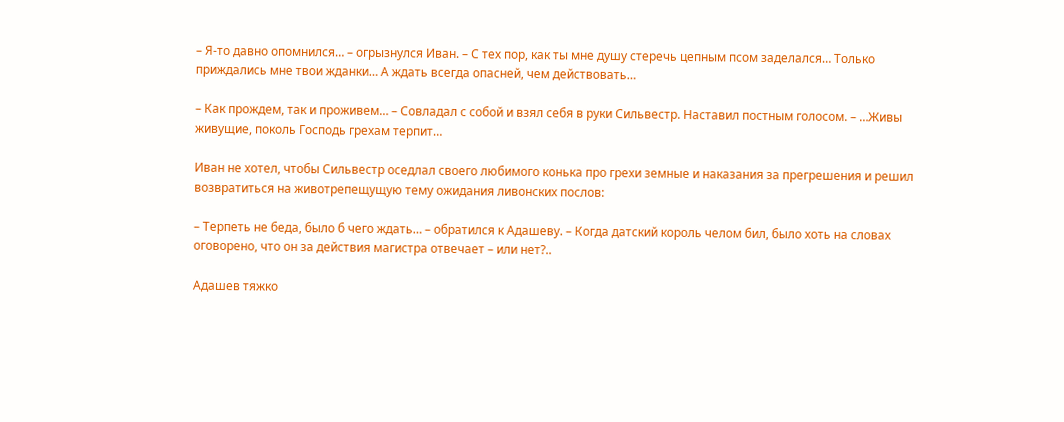– Я-то давно опомнился… – огрызнулся Иван. – С тех пор, как ты мне душу стеречь цепным псом заделался… Только приждались мне твои жданки… А ждать всегда опасней, чем действовать…

– Как прождем, так и проживем… – Совладал с собой и взял себя в руки Сильвестр. Наставил постным голосом. – …Живы живущие, поколь Господь грехам терпит…

Иван не хотел, чтобы Сильвестр оседлал своего любимого конька про грехи земные и наказания за прегрешения и решил возвратиться на животрепещущую тему ожидания ливонских послов:

– Терпеть не беда, было б чего ждать… – обратился к Адашеву. – Когда датский король челом бил, было хоть на словах оговорено, что он за действия магистра отвечает – или нет?..

Адашев тяжко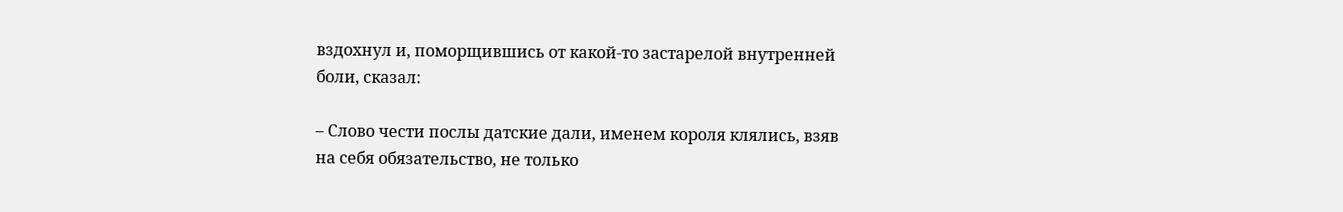вздохнул и, поморщившись от какой-то застарелой внутренней боли, сказал:

– Слово чести послы датские дали, именем короля клялись, взяв на себя обязательство, не только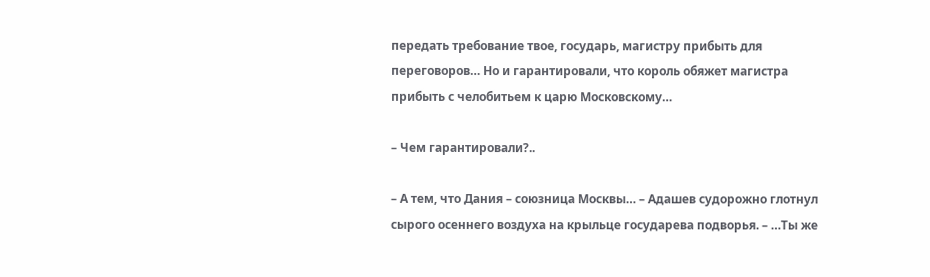передать требование твое, государь, магистру прибыть для переговоров… Но и гарантировали, что король обяжет магистра прибыть с челобитьем к царю Московскому…

– Чем гарантировали?..

– А тем, что Дания – союзница Москвы… – Адашев судорожно глотнул сырого осеннего воздуха на крыльце государева подворья. – …Ты же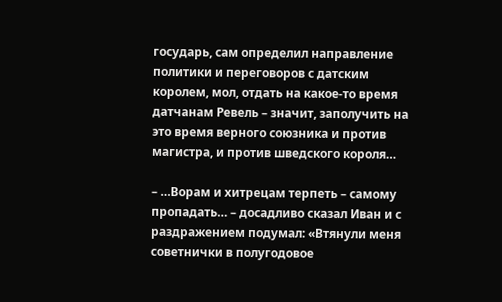государь, сам определил направление политики и переговоров с датским королем, мол, отдать на какое-то время датчанам Ревель – значит, заполучить на это время верного союзника и против магистра, и против шведского короля…

– …Ворам и хитрецам терпеть – самому пропадать… – досадливо сказал Иван и с раздражением подумал: «Втянули меня советнички в полугодовое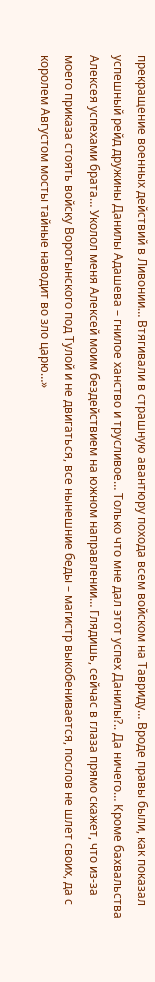прекращение военных действий в Ливонии… Втягивали в страшную авантюру похода всем войском на Тавриду… Вроде правы были, как показал успешный рейд дружины Данилы Адашева – гнилое ханство и трусливое… Только что мне дал этот успех Данилы?.. Да ничего… Кроме бахвальства Алексея успехами брата… Уколол меня Алексей моим бездействием на южном направлении… Глядишь, сейчас в глаза прямо скажет, что из-за моего приказа стоять войску Воротынского под Тулой и не двигаться, все нынешние беды – магистр выкобенивается, послов не шлет своих, да с королем Августом мосты тайные наводит во зло царю…»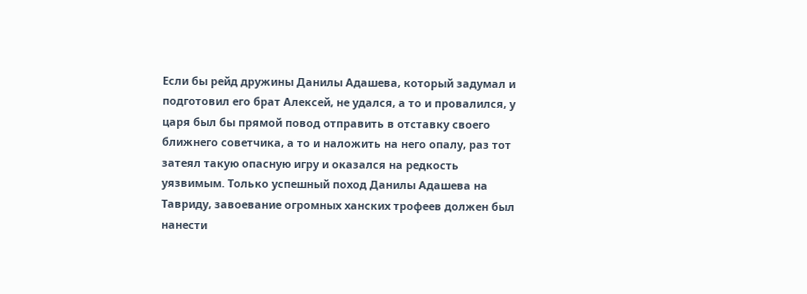Если бы рейд дружины Данилы Адашева, который задумал и подготовил его брат Алексей, не удался, а то и провалился, у царя был бы прямой повод отправить в отставку своего ближнего советчика, а то и наложить на него опалу, раз тот затеял такую опасную игру и оказался на редкость уязвимым. Только успешный поход Данилы Адашева на Тавриду, завоевание огромных ханских трофеев должен был нанести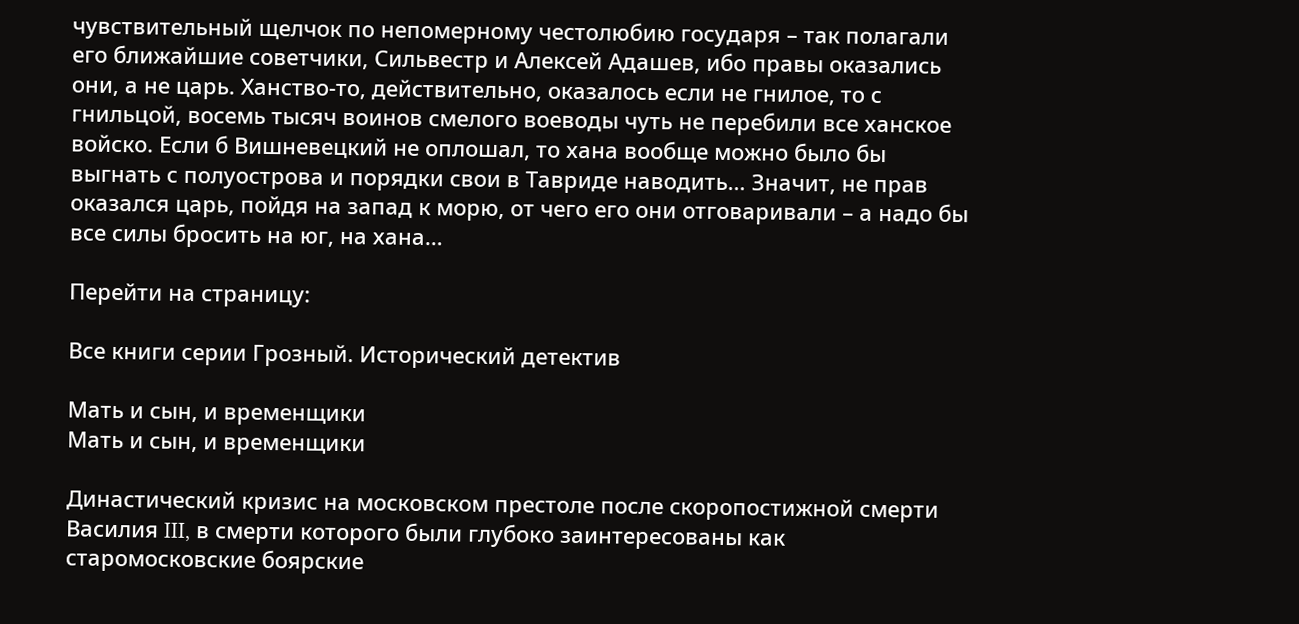чувствительный щелчок по непомерному честолюбию государя – так полагали его ближайшие советчики, Сильвестр и Алексей Адашев, ибо правы оказались они, а не царь. Ханство-то, действительно, оказалось если не гнилое, то с гнильцой, восемь тысяч воинов смелого воеводы чуть не перебили все ханское войско. Если б Вишневецкий не оплошал, то хана вообще можно было бы выгнать с полуострова и порядки свои в Тавриде наводить… Значит, не прав оказался царь, пойдя на запад к морю, от чего его они отговаривали – а надо бы все силы бросить на юг, на хана…

Перейти на страницу:

Все книги серии Грозный. Исторический детектив

Мать и сын, и временщики
Мать и сын, и временщики

Династический кризис на московском престоле после скоропостижной смерти Василия III, в смерти которого были глубоко заинтересованы как старомосковские боярские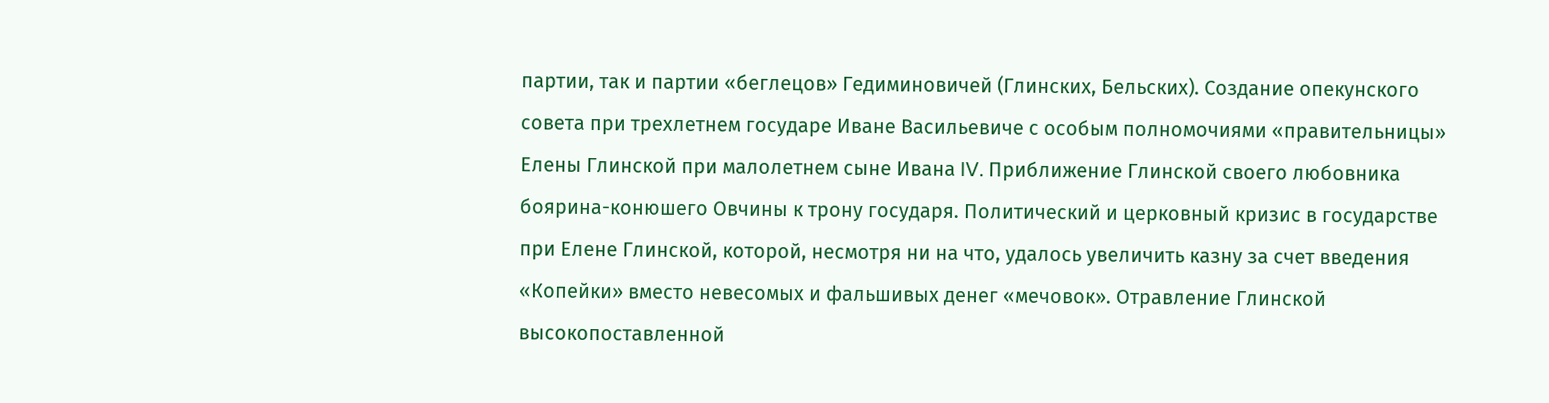партии, так и партии «беглецов» Гедиминовичей (Глинских, Бельских). Создание опекунского совета при трехлетнем государе Иване Васильевиче с особым полномочиями «правительницы» Елены Глинской при малолетнем сыне Ивана IV. Приближение Глинской своего любовника боярина-конюшего Овчины к трону государя. Политический и церковный кризис в государстве при Елене Глинской, которой, несмотря ни на что, удалось увеличить казну за счет введения «Копейки» вместо невесомых и фальшивых денег «мечовок». Отравление Глинской высокопоставленной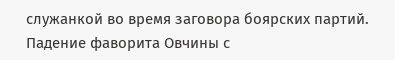служанкой во время заговора боярских партий. Падение фаворита Овчины с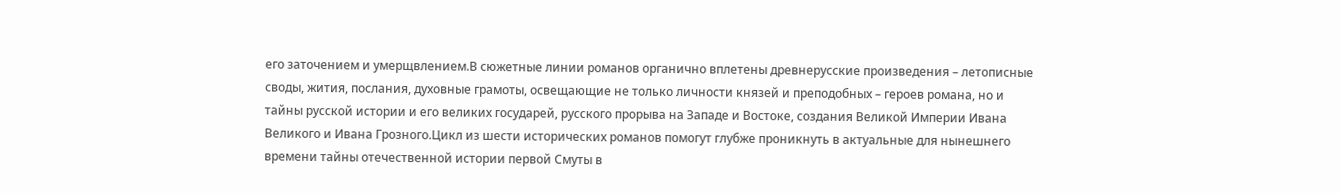его заточением и умерщвлением.В сюжетные линии романов органично вплетены древнерусские произведения – летописные своды, жития, послания, духовные грамоты, освещающие не только личности князей и преподобных – героев романа, но и тайны русской истории и его великих государей, русского прорыва на Западе и Востоке, создания Великой Империи Ивана Великого и Ивана Грозного.Цикл из шести исторических романов помогут глубже проникнуть в актуальные для нынешнего времени тайны отечественной истории первой Смуты в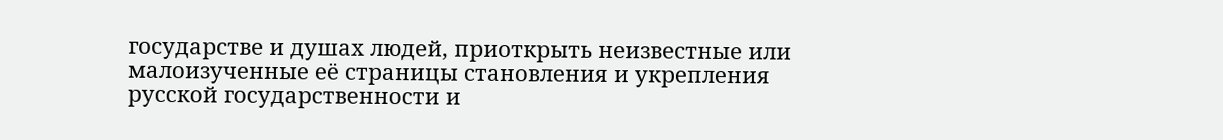государстве и душах людей, приоткрыть неизвестные или малоизученные её страницы становления и укрепления русской государственности и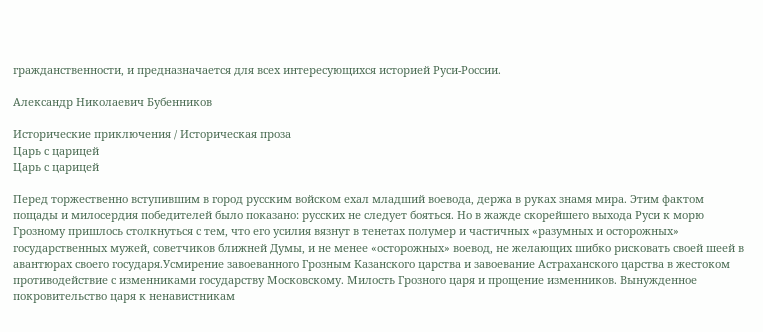гражданственности, и предназначается для всех интересующихся историей Руси-России.

Александр Николаевич Бубенников

Исторические приключения / Историческая проза
Царь с царицей
Царь с царицей

Перед торжественно вступившим в город русским войском ехал младший воевода, держа в руках знамя мира. Этим фактом пощады и милосердия победителей было показано: русских не следует бояться. Но в жажде скорейшего выхода Руси к морю Грозному пришлось столкнуться с тем, что его усилия вязнут в тенетах полумер и частичных «разумных и осторожных» государственных мужей, советчиков ближней Думы, и не менее «осторожных» воевод, не желающих шибко рисковать своей шеей в авантюрах своего государя.Усмирение завоеванного Грозным Казанского царства и завоевание Астраханского царства в жестоком противодействие с изменниками государству Московскому. Милость Грозного царя и прощение изменников. Вынужденное покровительство царя к ненавистникам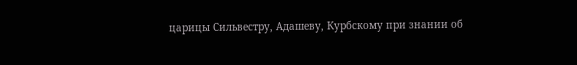царицы Сильвестру, Адашеву, Курбскому при знании об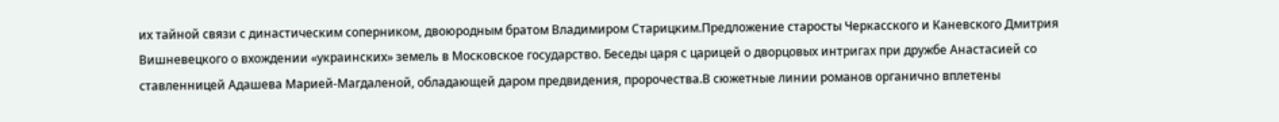их тайной связи с династическим соперником, двоюродным братом Владимиром Старицким.Предложение старосты Черкасского и Каневского Дмитрия Вишневецкого о вхождении «украинских» земель в Московское государство. Беседы царя с царицей о дворцовых интригах при дружбе Анастасией со ставленницей Адашева Марией-Магдаленой, обладающей даром предвидения, пророчества.В сюжетные линии романов органично вплетены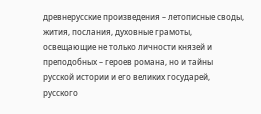древнерусские произведения – летописные своды, жития, послания, духовные грамоты, освещающие не только личности князей и преподобных – героев романа, но и тайны русской истории и его великих государей, русского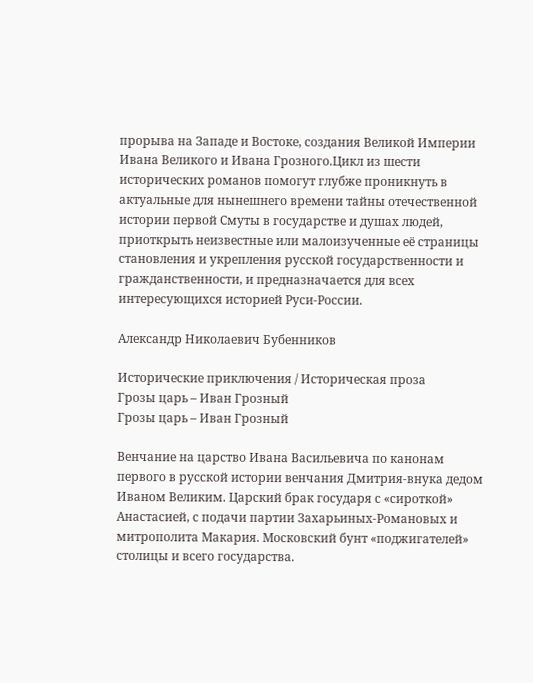прорыва на Западе и Востоке, создания Великой Империи Ивана Великого и Ивана Грозного.Цикл из шести исторических романов помогут глубже проникнуть в актуальные для нынешнего времени тайны отечественной истории первой Смуты в государстве и душах людей, приоткрыть неизвестные или малоизученные её страницы становления и укрепления русской государственности и гражданственности, и предназначается для всех интересующихся историей Руси-России.

Александр Николаевич Бубенников

Исторические приключения / Историческая проза
Грозы царь – Иван Грозный
Грозы царь – Иван Грозный

Венчание на царство Ивана Васильевича по канонам первого в русской истории венчания Дмитрия-внука дедом Иваном Великим. Царский брак государя с «сироткой» Анастасией, с подачи партии Захарьиных-Романовых и митрополита Макария. Московский бунт «поджигателей» столицы и всего государства.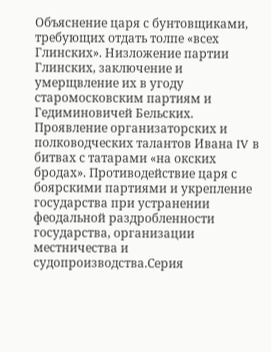Объяснение царя с бунтовщиками, требующих отдать толпе «всех Глинских». Низложение партии Глинских, заключение и умерщвление их в угоду старомосковским партиям и Гедиминовичей Бельских. Проявление организаторских и полководческих талантов Ивана IV в битвах с татарами «на окских бродах». Противодействие царя с боярскими партиями и укрепление государства при устранении феодальной раздробленности государства, организации местничества и судопроизводства.Серия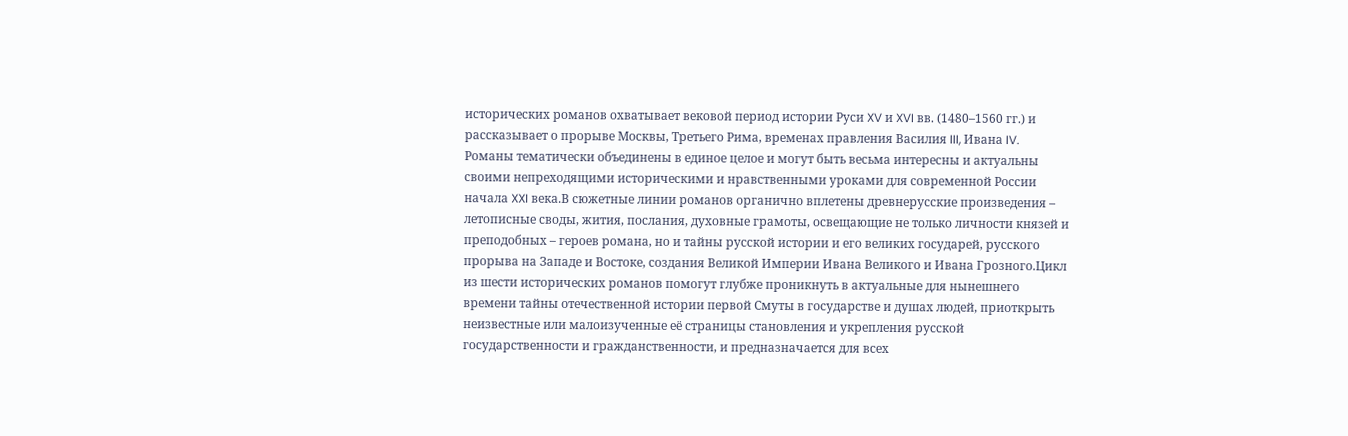исторических романов охватывает вековой период истории Руси XV и XVI вв. (1480–1560 гг.) и рассказывает о прорыве Москвы, Третьего Рима, временах правления Василия III, Ивана IV. Романы тематически объединены в единое целое и могут быть весьма интересны и актуальны своими непреходящими историческими и нравственными уроками для современной России начала XXI века.В сюжетные линии романов органично вплетены древнерусские произведения – летописные своды, жития, послания, духовные грамоты, освещающие не только личности князей и преподобных – героев романа, но и тайны русской истории и его великих государей, русского прорыва на Западе и Востоке, создания Великой Империи Ивана Великого и Ивана Грозного.Цикл из шести исторических романов помогут глубже проникнуть в актуальные для нынешнего времени тайны отечественной истории первой Смуты в государстве и душах людей, приоткрыть неизвестные или малоизученные её страницы становления и укрепления русской государственности и гражданственности, и предназначается для всех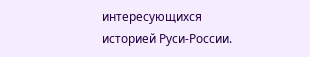интересующихся историей Руси-России.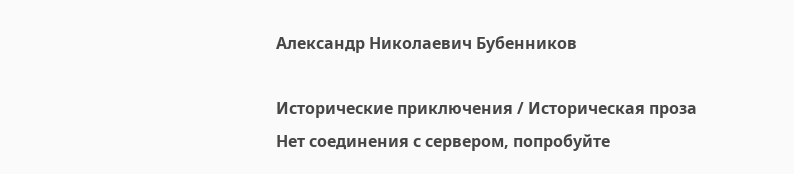Александр Николаевич Бубенников

Исторические приключения / Историческая проза
Нет соединения с сервером, попробуйте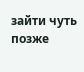зайти чуть позже